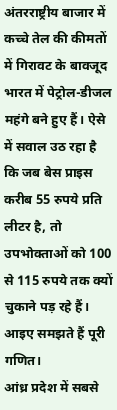अंतरराष्ट्रीय बाजार में कच्चे तेल की कीमतों में गिरावट के बावजूद भारत में पेट्रोल-डीजल महंगे बने हुए हैं। ऐसे में सवाल उठ रहा है कि जब बेस प्राइस करीब 55 रुपये प्रति लीटर है, तो उपभोक्ताओं को 100 से 115 रुपये तक क्यों चुकाने पड़ रहे हैं। आइए समझते हैं पूरी गणित।
आंध्र प्रदेश में सबसे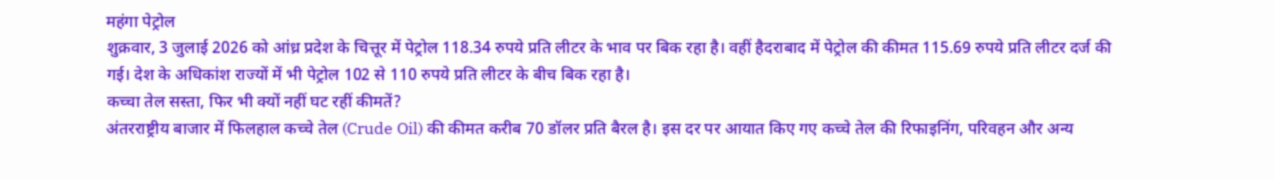महंगा पेट्रोल
शुक्रवार, 3 जुलाई 2026 को आंध्र प्रदेश के चित्तूर में पेट्रोल 118.34 रुपये प्रति लीटर के भाव पर बिक रहा है। वहीं हैदराबाद में पेट्रोल की कीमत 115.69 रुपये प्रति लीटर दर्ज की गई। देश के अधिकांश राज्यों में भी पेट्रोल 102 से 110 रुपये प्रति लीटर के बीच बिक रहा है।
कच्चा तेल सस्ता, फिर भी क्यों नहीं घट रहीं कीमतें?
अंतरराष्ट्रीय बाजार में फिलहाल कच्चे तेल (Crude Oil) की कीमत करीब 70 डॉलर प्रति बैरल है। इस दर पर आयात किए गए कच्चे तेल की रिफाइनिंग, परिवहन और अन्य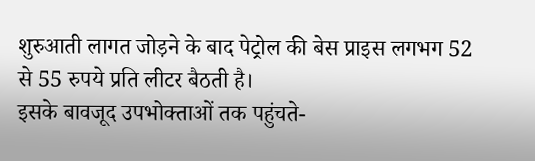शुरुआती लागत जोड़ने के बाद पेट्रोल की बेस प्राइस लगभग 52 से 55 रुपये प्रति लीटर बैठती है।
इसके बावजूद उपभोक्ताओं तक पहुंचते-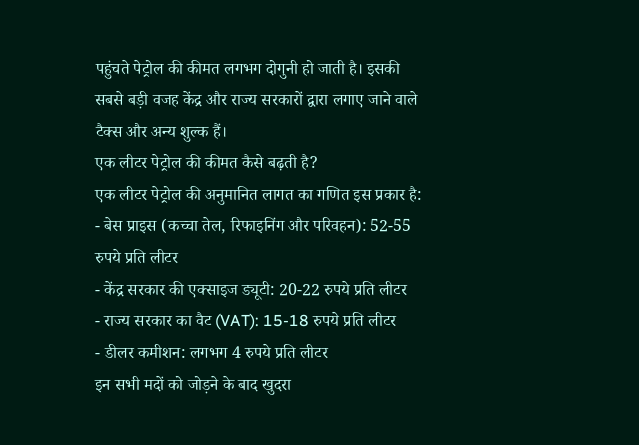पहुंचते पेट्रोल की कीमत लगभग दोगुनी हो जाती है। इसकी सबसे बड़ी वजह केंद्र और राज्य सरकारों द्वारा लगाए जाने वाले टैक्स और अन्य शुल्क हैं।
एक लीटर पेट्रोल की कीमत कैसे बढ़ती है?
एक लीटर पेट्रोल की अनुमानित लागत का गणित इस प्रकार है:
- बेस प्राइस (कच्चा तेल, रिफाइनिंग और परिवहन): 52-55 रुपये प्रति लीटर
- केंद्र सरकार की एक्साइज ड्यूटी: 20-22 रुपये प्रति लीटर
- राज्य सरकार का वैट (VAT): 15-18 रुपये प्रति लीटर
- डीलर कमीशन: लगभग 4 रुपये प्रति लीटर
इन सभी मदों को जोड़ने के बाद खुदरा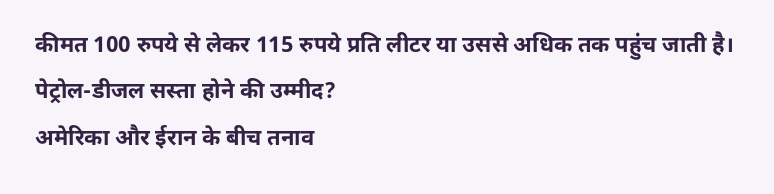कीमत 100 रुपये से लेकर 115 रुपये प्रति लीटर या उससे अधिक तक पहुंच जाती है।
पेट्रोल-डीजल सस्ता होने की उम्मीद?
अमेरिका और ईरान के बीच तनाव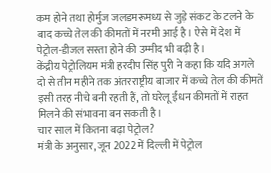कम होने तथा होर्मुज जलडमरूमध्य से जुड़े संकट के टलने के बाद कच्चे तेल की कीमतों में नरमी आई है। ऐसे में देश में पेट्रोल-डीजल सस्ता होने की उम्मीद भी बढ़ी है।
केंद्रीय पेट्रोलियम मंत्री हरदीप सिंह पुरी ने कहा कि यदि अगले दो से तीन महीने तक अंतरराष्ट्रीय बाजार में कच्चे तेल की कीमतें इसी तरह नीचे बनी रहती हैं, तो घरेलू ईंधन कीमतों में राहत मिलने की संभावना बन सकती है।
चार साल में कितना बढ़ा पेट्रोल?
मंत्री के अनुसार, जून 2022 में दिल्ली में पेट्रोल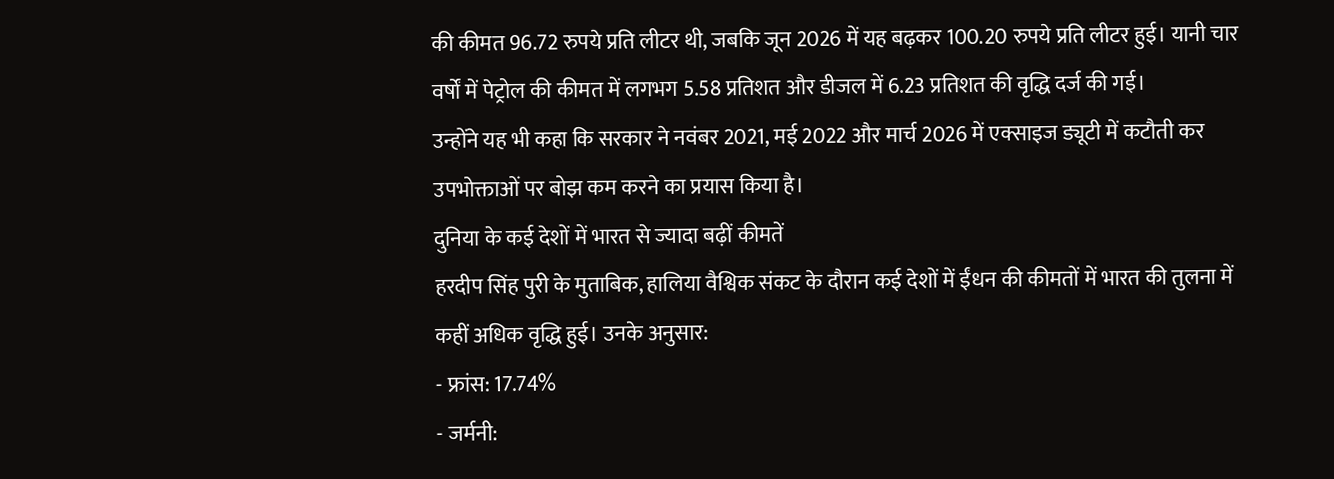की कीमत 96.72 रुपये प्रति लीटर थी, जबकि जून 2026 में यह बढ़कर 100.20 रुपये प्रति लीटर हुई। यानी चार वर्षों में पेट्रोल की कीमत में लगभग 5.58 प्रतिशत और डीजल में 6.23 प्रतिशत की वृद्धि दर्ज की गई।
उन्होंने यह भी कहा कि सरकार ने नवंबर 2021, मई 2022 और मार्च 2026 में एक्साइज ड्यूटी में कटौती कर उपभोक्ताओं पर बोझ कम करने का प्रयास किया है।
दुनिया के कई देशों में भारत से ज्यादा बढ़ीं कीमतें
हरदीप सिंह पुरी के मुताबिक, हालिया वैश्विक संकट के दौरान कई देशों में ईंधन की कीमतों में भारत की तुलना में कहीं अधिक वृद्धि हुई। उनके अनुसार:
- फ्रांस: 17.74%
- जर्मनी: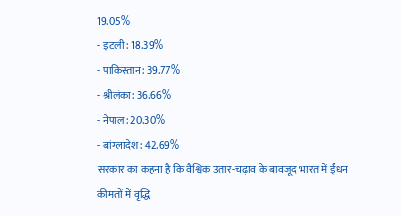19.05%
- इटली: 18.39%
- पाकिस्तान: 39.77%
- श्रीलंका: 36.66%
- नेपाल: 20.30%
- बांग्लादेश: 42.69%
सरकार का कहना है कि वैश्विक उतार-चढ़ाव के बावजूद भारत में ईंधन कीमतों में वृद्धि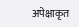अपेक्षाकृत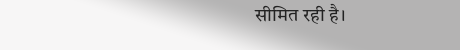सीमित रही है।